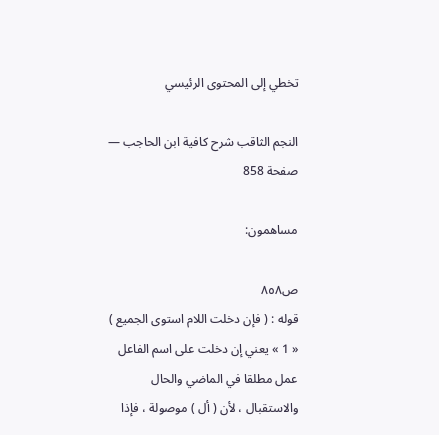تخطي إلى المحتوى الرئيسي

النجم الثاقب شرح كافية ابن الحاجب — صفحة 858

مساهمون:

ص٨٥٨
قوله : ( فإن دخلت اللام استوى الجميع ) « 1 » يعني إن دخلت على اسم الفاعل عمل مطلقا في الماضي والحال والاستقبال ، لأن ( أل ) موصولة ، فإذا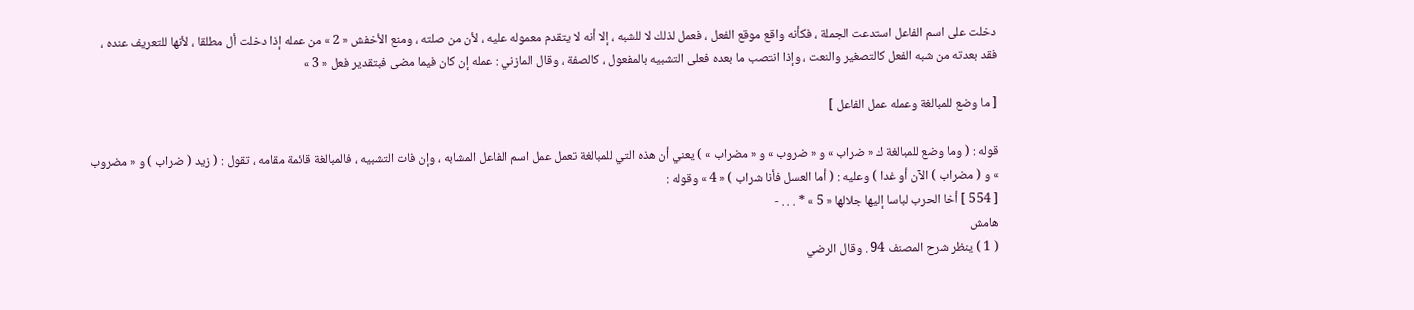دخلت على اسم الفاعل استدعت الجملة ، فكأنه واقع موقع الفعل ، فعمل لذلك لا للشبه ، إلا أنه لا يتقدم معموله عليه ، لأن من صلته ، ومنع الأخفش « 2 » من عمله إذا دخلت أل مطلقا ، لأنها للتعريف عنده ، فقد بعدته من شبه الفعل كالتصغير والنعت ، وإذا انتصب ما بعده فعلى التشبيه بالمفعول ، كالصفة ، وقال المازني : عمله إن كان فيما مضى فبتقدير فعل « 3 »

[ ما وضع للمبالغة وعمله عمل الفاعل ]

قوله : ( وما وضع للمبالغة ك « ضراب » و « ضروب » و « مضراب » ) يعني أن هذه التي للمبالغة تعمل عمل اسم الفاعل المشابه ، وإن فات التشبيه ، فالمبالغة قائمة مقامه ، تقول : ( زيد ( ضراب ) و « مضروب » و ( مضراب ) الآن أو غدا ) وعليه : ( أما العسل فأنا شراب ) « 4 » وقوله :
[ 554 ] أخا الحرب لباسا إليها جلالها « 5 » * . . . -
هامش
( 1 ) ينظر شرح المصنف 94 . وقال الرضي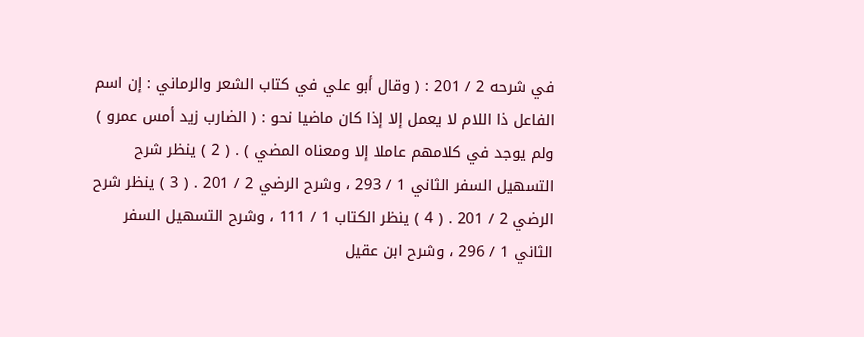في شرحه 2 / 201 : ( وقال أبو علي في كتاب الشعر والرماني : إن اسم الفاعل ذا اللام لا يعمل إلا إذا كان ماضيا نحو : ( الضارب زيد أمس عمرو ) ولم يوجد في كلامهم عاملا إلا ومعناه المضي ) . ( 2 ) ينظر شرح التسهيل السفر الثاني 1 / 293 ، وشرح الرضي 2 / 201 . ( 3 ) ينظر شرح الرضي 2 / 201 . ( 4 ) ينظر الكتاب 1 / 111 ، وشرح التسهيل السفر الثاني 1 / 296 ، وشرح ابن عقيل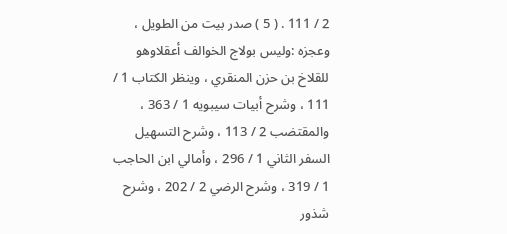2 / 111 . ( 5 ) صدر بيت من الطويل ، وعجزه :وليس بولاج الخوالف أعقلاوهو للقلاخ بن حزن المنقري ، وينظر الكتاب 1 / 111 ، وشرح أبيات سيبويه 1 / 363 ، والمقتضب 2 / 113 ، وشرح التسهيل السفر الثاني 1 / 296 ، وأمالي ابن الحاجب 1 / 319 ، وشرح الرضي 2 / 202 ، وشرح شذور